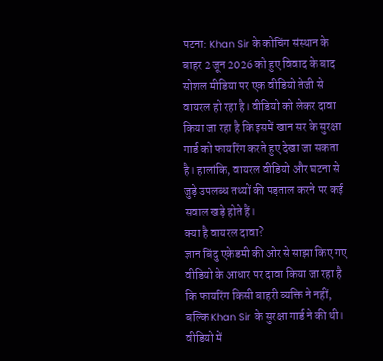पटना: Khan Sir के कोचिंग संस्थान के बाहर 2 जून 2026 को हुए विवाद के बाद सोशल मीडिया पर एक वीडियो तेजी से वायरल हो रहा है। वीडियो को लेकर दावा किया जा रहा है कि इसमें खान सर के सुरक्षा गार्ड को फायरिंग करते हुए देखा जा सकता है। हालांकि, वायरल वीडियो और घटना से जुड़े उपलब्ध तथ्यों की पड़ताल करने पर कई सवाल खड़े होते हैं।
क्या है वायरल दावा?
ज्ञान बिंदु एकेडमी की ओर से साझा किए गए वीडियो के आधार पर दावा किया जा रहा है कि फायरिंग किसी बाहरी व्यक्ति ने नहीं, बल्कि Khan Sir के सुरक्षा गार्ड ने की थी। वीडियो में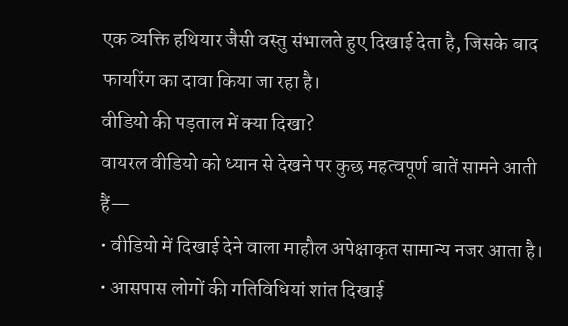एक व्यक्ति हथियार जैसी वस्तु संभालते हुए दिखाई देता है, जिसके बाद फायरिंग का दावा किया जा रहा है।
वीडियो की पड़ताल में क्या दिखा?
वायरल वीडियो को ध्यान से देखने पर कुछ महत्वपूर्ण बातें सामने आती हैं—
• वीडियो में दिखाई देने वाला माहौल अपेक्षाकृत सामान्य नजर आता है।
• आसपास लोगों की गतिविधियां शांत दिखाई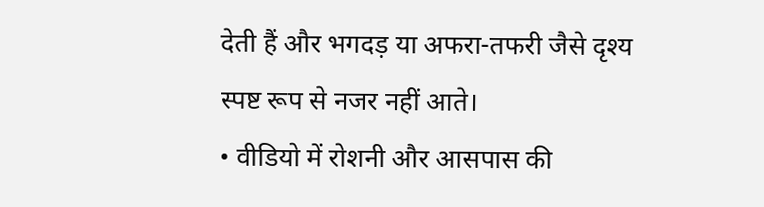देती हैं और भगदड़ या अफरा-तफरी जैसे दृश्य स्पष्ट रूप से नजर नहीं आते।
• वीडियो में रोशनी और आसपास की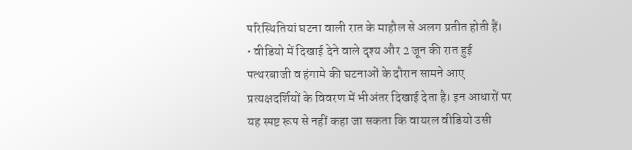परिस्थितियां घटना वाली रात के माहौल से अलग प्रतीत होती हैं।
• वीडियो में दिखाई देने वाले दृश्य और 2 जून की रात हुई पत्थरबाजी व हंगामे की घटनाओं के दौरान सामने आए प्रत्यक्षदर्शियों के विवरण में भीअंतर दिखाई देता है। इन आधारों पर यह स्पष्ट रूप से नहीं कहा जा सकता कि वायरल वीडियो उसी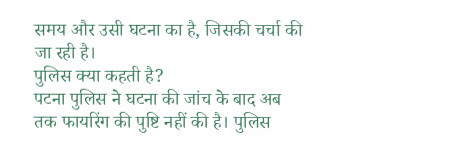समय और उसी घटना का है, जिसकी चर्चा की जा रही है।
पुलिस क्या कहती है?
पटना पुलिस ने घटना की जांच के बाद अब तक फायरिंग की पुष्टि नहीं की है। पुलिस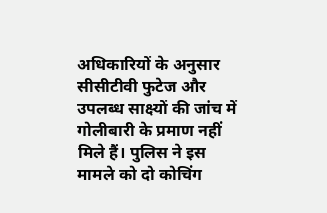अधिकारियों के अनुसार सीसीटीवी फुटेज और उपलब्ध साक्ष्यों की जांच में गोलीबारी के प्रमाण नहीं मिले हैं। पुलिस ने इस मामले को दो कोचिंग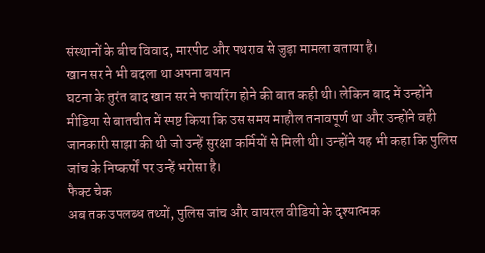संस्थानों के बीच विवाद, मारपीट और पथराव से जुड़ा मामला बताया है।
खान सर ने भी बदला था अपना बयान
घटना के तुरंत बाद खान सर ने फायरिंग होने की बात कही थी। लेकिन बाद में उन्होंने मीडिया से बातचीत में स्पष्ट किया कि उस समय माहौल तनावपूर्ण था और उन्होंने वही जानकारी साझा की थी जो उन्हें सुरक्षा कर्मियों से मिली थी। उन्होंने यह भी कहा कि पुलिस जांच के निष्कर्षों पर उन्हें भरोसा है।
फैक्ट चेक
अब तक उपलब्ध तथ्यों, पुलिस जांच और वायरल वीडियो के दृश्यात्मक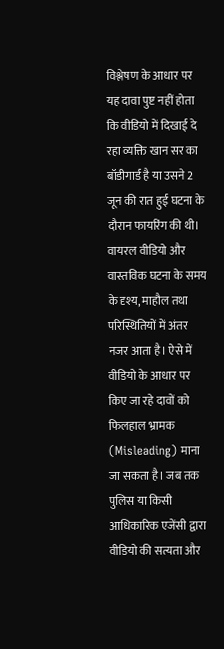विश्लेषण के आधार पर यह दावा पुष्ट नहीं होता कि वीडियो में दिखाई दे रहा व्यक्ति खान सर का बॉडीगार्ड है या उसने 2 जून की रात हुई घटना के दौरान फायरिंग की थी।
वायरल वीडियो और वास्तविक घटना के समय के दृश्य, माहौल तथा परिस्थितियों में अंतर नजर आता है। ऐसे में वीडियो के आधार पर किए जा रहे दावों को फिलहाल भ्रामक (Misleading) माना जा सकता है। जब तक पुलिस या किसी आधिकारिक एजेंसी द्वारा वीडियो की सत्यता और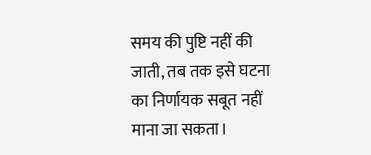समय की पुष्टि नहीं की जाती, तब तक इसे घटना का निर्णायक सबूत नहीं माना जा सकता।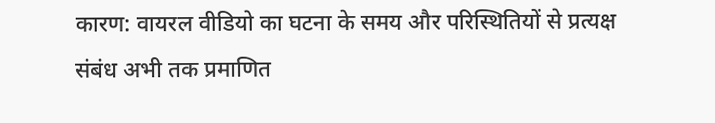कारण: वायरल वीडियो का घटना के समय और परिस्थितियों से प्रत्यक्ष संबंध अभी तक प्रमाणित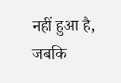नहीं हुआ है, जबकि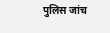पुलिस जांच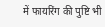में फायरिंग की पुष्टि भी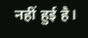नहीं हुई है।